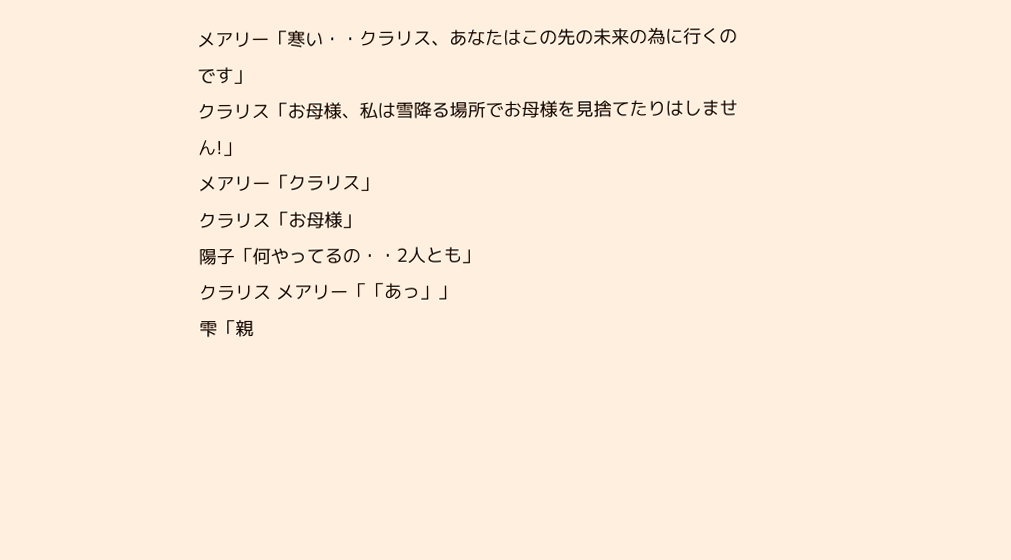メアリー「寒い・・クラリス、あなたはこの先の未来の為に行くのです」
クラリス「お母様、私は雪降る場所でお母様を見捨てたりはしません!」
メアリー「クラリス」
クラリス「お母様」
陽子「何やってるの・・2人とも」
クラリス メアリー「「あっ」」
雫「親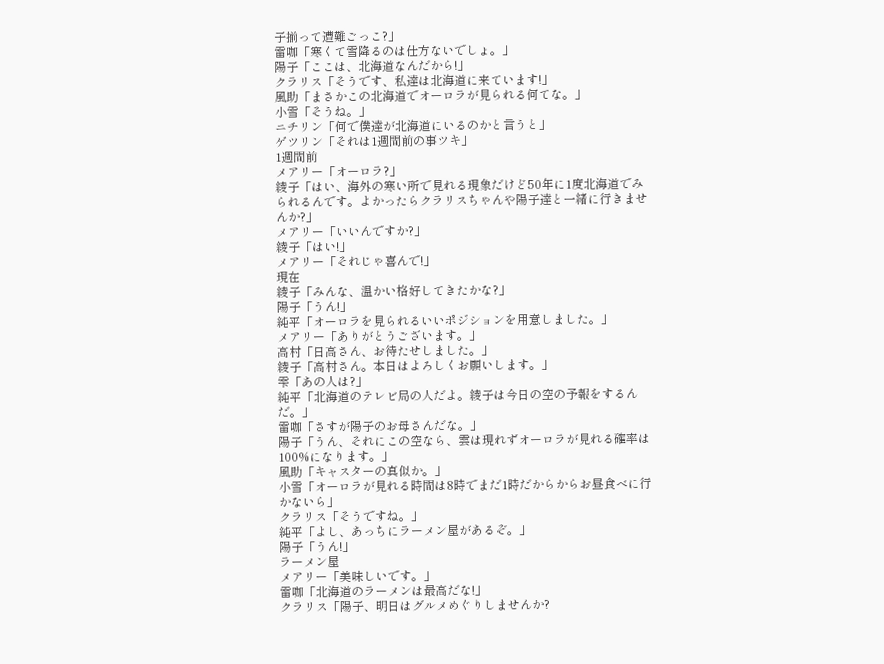子揃って遭難ごっこ?」
雷咖「寒くて雪降るのは仕方ないでしょ。」
陽子「ここは、北海道なんだから!」
クラリス「そうです、私達は北海道に来ています!」
風助「まさかこの北海道でオーロラが見られる何てな。」
小雪「そうね。」
ニチリン「何で僕達が北海道にいるのかと言うと」
ゲツリン「それは1週間前の事ツキ」
1週間前
メアリー「オーロラ?」
綾子「はい、海外の寒い所で見れる現象だけど50年に1度北海道でみられるんです。よかったらクラリスちゃんや陽子達と一緒に行きませんか?」
メアリー「いいんですか?」
綾子「はい!」
メアリー「それじゃ喜んで!」
現在
綾子「みんな、温かい格好してきたかな?」
陽子「うん!」
純平「オーロラを見られるいいポジションを用意しました。」
メアリー「ありがとうございます。」
高村「日高さん、お待たせしました。」
綾子「高村さん。本日はよろしくお願いします。」
雫「あの人は?」
純平「北海道のテレビ局の人だよ。綾子は今日の空の予報をするんだ。」
雷咖「さすが陽子のお母さんだな。」
陽子「うん、それにこの空なら、雲は現れずオーロラが見れる確率は100%になります。」
風助「キャスターの真似か。」
小雪「オーロラが見れる時間は8時でまだ1時だからからお昼食べに行かないら」
クラリス「そうですね。」
純平「よし、あっちにラーメン屋があるぞ。」
陽子「うん!」
ラーメン屋
メアリー「美味しいです。」
雷咖「北海道のラーメンは最高だな!」
クラリス「陽子、明日はグルメめぐりしませんか?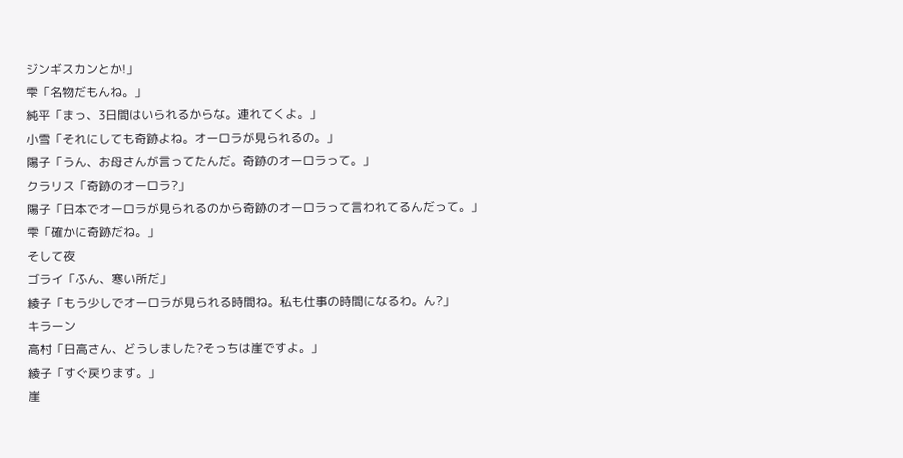ジンギスカンとか!」
雫「名物だもんね。」
純平「まっ、3日間はいられるからな。連れてくよ。」
小雪「それにしても奇跡よね。オーロラが見られるの。」
陽子「うん、お母さんが言ってたんだ。奇跡のオーロラって。」
クラリス「奇跡のオーロラ?」
陽子「日本でオーロラが見られるのから奇跡のオーロラって言われてるんだって。」
雫「確かに奇跡だね。」
そして夜
ゴライ「ふん、寒い所だ」
綾子「もう少しでオーロラが見られる時間ね。私も仕事の時間になるわ。ん?」
キラーン
高村「日高さん、どうしました?そっちは崖ですよ。」
綾子「すぐ戻ります。」
崖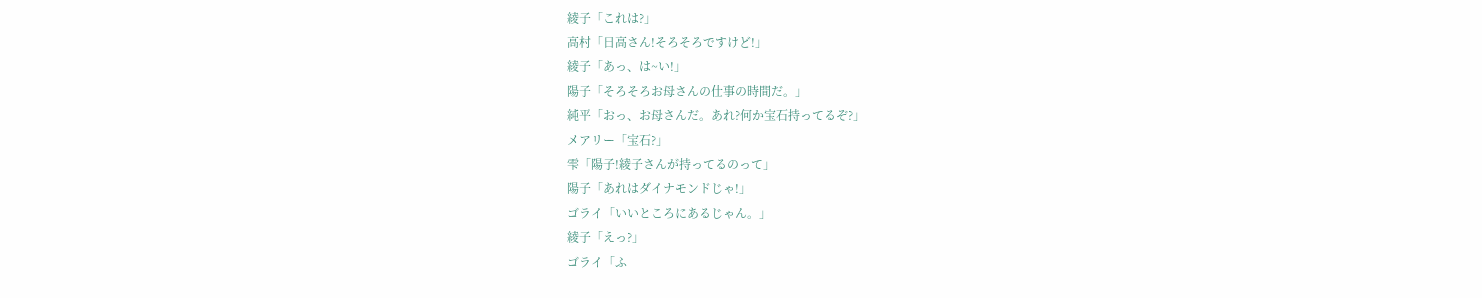綾子「これは?」
高村「日高さん!そろそろですけど!」
綾子「あっ、は~い!」
陽子「そろそろお母さんの仕事の時間だ。」
純平「おっ、お母さんだ。あれ?何か宝石持ってるぞ?」
メアリー「宝石?」
雫「陽子!綾子さんが持ってるのって」
陽子「あれはダイナモンドじゃ!」
ゴライ「いいところにあるじゃん。」
綾子「えっ?」
ゴライ「ふ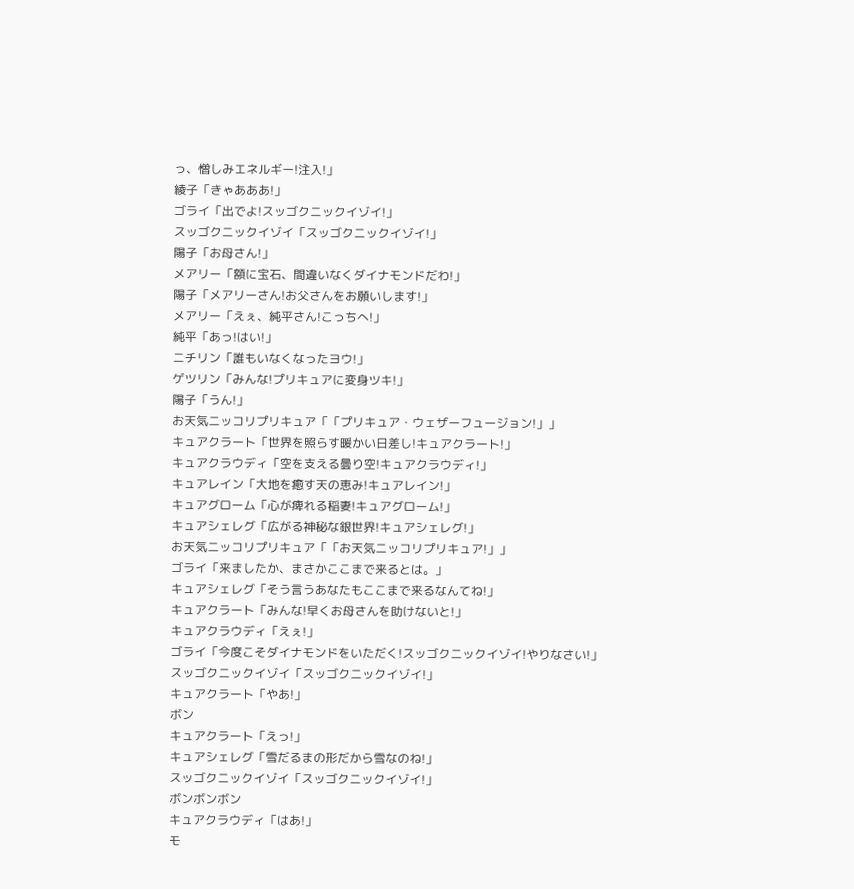っ、憎しみエネルギー!注入!」
綾子「きゃあああ!」
ゴライ「出でよ!スッゴクニックイゾイ!」
スッゴクニックイゾイ「スッゴクニックイゾイ!」
陽子「お母さん!」
メアリー「額に宝石、間違いなくダイナモンドだわ!」
陽子「メアリーさん!お父さんをお願いします!」
メアリー「えぇ、純平さん!こっちへ!」
純平「あっ!はい!」
ニチリン「誰もいなくなったヨウ!」
ゲツリン「みんな!プリキュアに変身ツキ!」
陽子「うん!」
お天気ニッコリプリキュア「「プリキュア・ウェザーフュージョン!」」
キュアクラート「世界を照らす暖かい日差し!キュアクラート!」
キュアクラウディ「空を支える曇り空!キュアクラウディ!」
キュアレイン「大地を癒す天の恵み!キュアレイン!」
キュアグローム「心が痺れる稲妻!キュアグローム!」
キュアシェレグ「広がる神秘な銀世界!キュアシェレグ!」
お天気ニッコリプリキュア「「お天気ニッコリプリキュア!」」
ゴライ「来ましたか、まさかここまで来るとは。」
キュアシェレグ「そう言うあなたもここまで来るなんてね!」
キュアクラート「みんな!早くお母さんを助けないと!」
キュアクラウディ「えぇ!」
ゴライ「今度こそダイナモンドをいただく!スッゴクニックイゾイ!やりなさい!」
スッゴクニックイゾイ「スッゴクニックイゾイ!」
キュアクラート「やあ!」
ボン
キュアクラート「えっ!」
キュアシェレグ「雪だるまの形だから雪なのね!」
スッゴクニックイゾイ「スッゴクニックイゾイ!」
ボンボンボン
キュアクラウディ「はあ!」
モ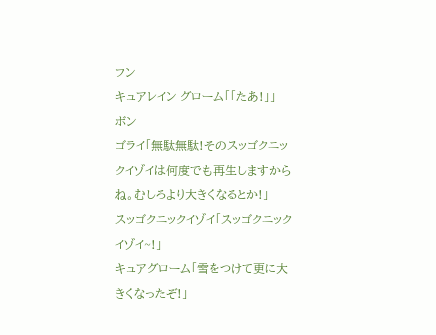フン
キュアレイン グローム「「たあ!」」
ボン
ゴライ「無駄無駄!そのスッゴクニックイゾイは何度でも再生しますからね。むしろより大きくなるとか!」
スッゴクニックイゾイ「スッゴクニックイゾイ~!」
キュアグローム「雪をつけて更に大きくなったぞ!」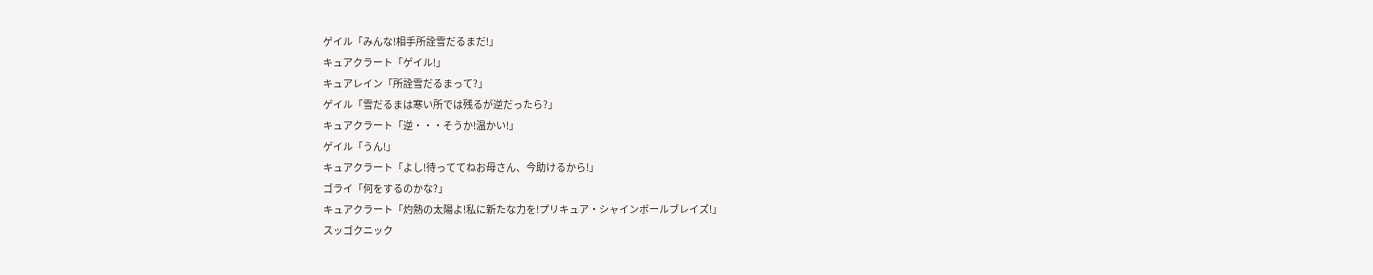ゲイル「みんな!相手所詮雪だるまだ!」
キュアクラート「ゲイル!」
キュアレイン「所詮雪だるまって?」
ゲイル「雪だるまは寒い所では残るが逆だったら?」
キュアクラート「逆・・・そうか!温かい!」
ゲイル「うん!」
キュアクラート「よし!待っててねお母さん、今助けるから!」
ゴライ「何をするのかな?」
キュアクラート「灼熱の太陽よ!私に新たな力を!プリキュア・シャインボールブレイズ!」
スッゴクニック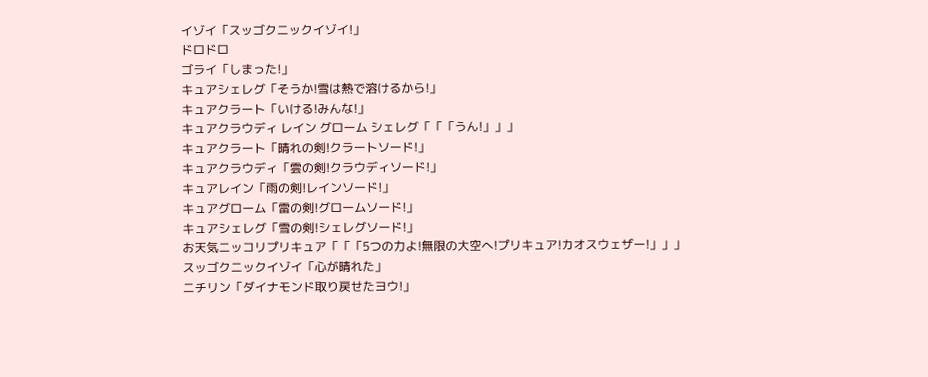イゾイ「スッゴクニックイゾイ!」
ドロドロ
ゴライ「しまった!」
キュアシェレグ「そうか!雪は熱で溶けるから!」
キュアクラート「いける!みんな!」
キュアクラウディ レイン グローム シェレグ「「「うん!」」」
キュアクラート「晴れの剣!クラートソード!」
キュアクラウディ「雲の剣!クラウディソード!」
キュアレイン「雨の剣!レインソード!」
キュアグローム「雷の剣!グロームソード!」
キュアシェレグ「雪の剣!シェレグソード!」
お天気ニッコリプリキュア「「「5つの力よ!無限の大空へ!プリキュア!カオスウェザー!」」」
スッゴクニックイゾイ「心が晴れた」
ニチリン「ダイナモンド取り戻せたヨウ!」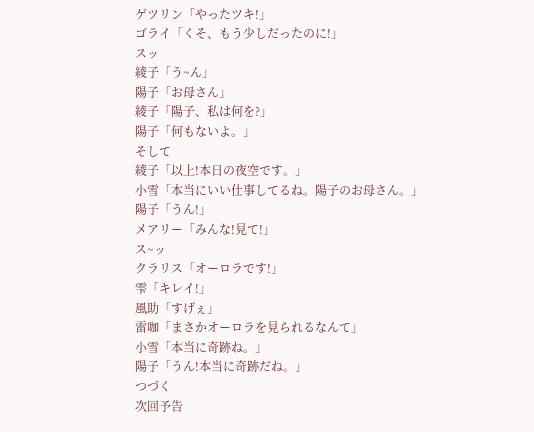ゲツリン「やったツキ!」
ゴライ「くそ、もう少しだったのに!」
スッ
綾子「う~ん」
陽子「お母さん」
綾子「陽子、私は何を?」
陽子「何もないよ。」
そして
綾子「以上!本日の夜空です。」
小雪「本当にいい仕事してるね。陽子のお母さん。」
陽子「うん!」
メアリー「みんな!見て!」
ス~ッ
クラリス「オーロラです!」
雫「キレイ!」
風助「すげぇ」
雷咖「まさかオーロラを見られるなんて」
小雪「本当に奇跡ね。」
陽子「うん!本当に奇跡だね。」
つづく
次回予告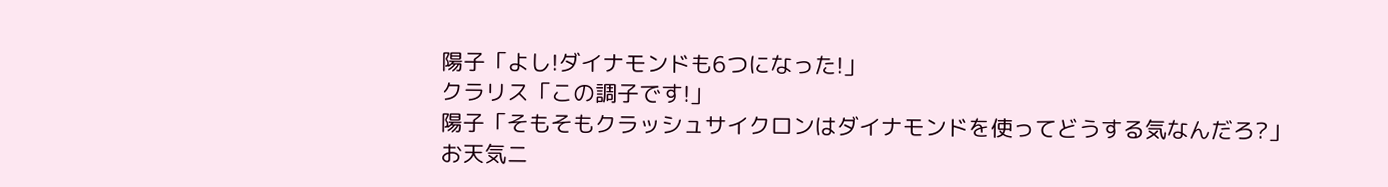陽子「よし!ダイナモンドも6つになった!」
クラリス「この調子です!」
陽子「そもそもクラッシュサイクロンはダイナモンドを使ってどうする気なんだろ?」
お天気ニ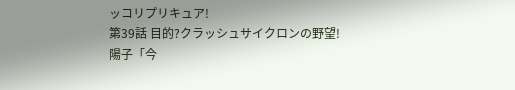ッコリプリキュア!
第39話 目的?クラッシュサイクロンの野望!
陽子「今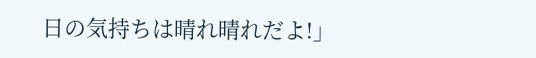日の気持ちは晴れ晴れだよ!」